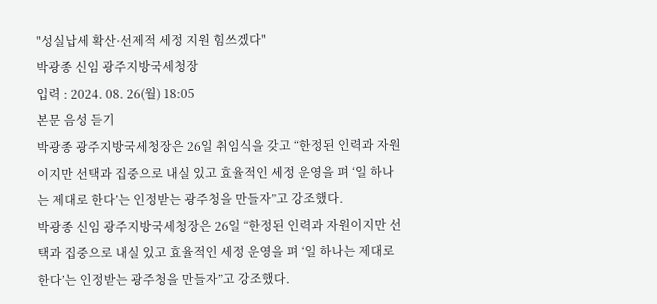"성실납세 확산·선제적 세정 지원 힘쓰겠다"
박광종 신임 광주지방국세청장
입력 : 2024. 08. 26(월) 18:05
본문 음성 듣기
박광종 광주지방국세청장은 26일 취임식을 갖고 “한정된 인력과 자원이지만 선택과 집중으로 내실 있고 효율적인 세정 운영을 펴 ‘일 하나는 제대로 한다’는 인정받는 광주청을 만들자”고 강조했다.
박광종 신임 광주지방국세청장은 26일 “한정된 인력과 자원이지만 선택과 집중으로 내실 있고 효율적인 세정 운영을 펴 ‘일 하나는 제대로 한다’는 인정받는 광주청을 만들자”고 강조했다.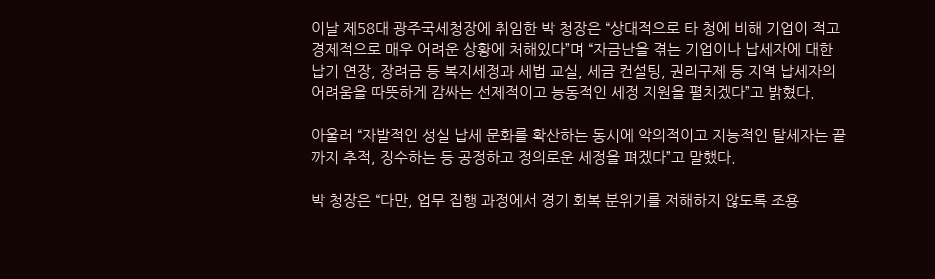이날 제58대 광주국세청장에 취임한 박 청장은 “상대적으로 타 청에 비해 기업이 적고 경제적으로 매우 어려운 상황에 처해있다”며 “자금난을 겪는 기업이나 납세자에 대한 납기 연장, 장려금 등 복지세정과 세법 교실, 세금 컨설팅, 권리구제 등 지역 납세자의 어려움을 따뜻하게 감싸는 선제적이고 능동적인 세정 지원을 펼치겠다”고 밝혔다.

아울러 “자발적인 성실 납세 문화를 확산하는 동시에 악의적이고 지능적인 탈세자는 끝까지 추적, 징수하는 등 공정하고 정의로운 세정을 펴겠다”고 말했다.

박 청장은 “다만, 업무 집행 과정에서 경기 회복 분위기를 저해하지 않도록 조용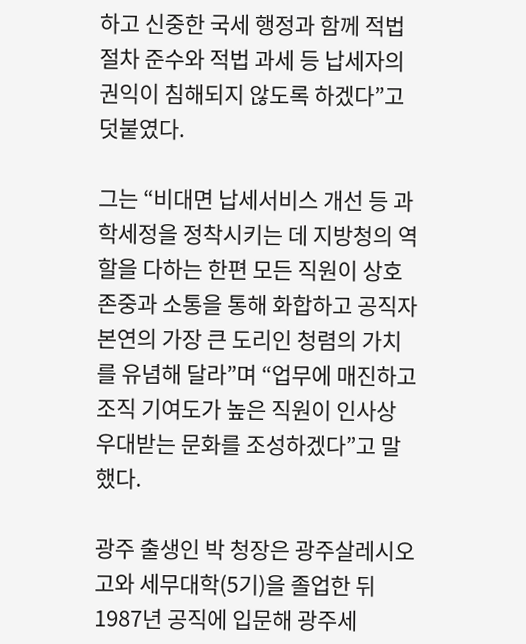하고 신중한 국세 행정과 함께 적법 절차 준수와 적법 과세 등 납세자의 권익이 침해되지 않도록 하겠다”고 덧붙였다.

그는 “비대면 납세서비스 개선 등 과학세정을 정착시키는 데 지방청의 역할을 다하는 한편 모든 직원이 상호 존중과 소통을 통해 화합하고 공직자 본연의 가장 큰 도리인 청렴의 가치를 유념해 달라”며 “업무에 매진하고 조직 기여도가 높은 직원이 인사상 우대받는 문화를 조성하겠다”고 말했다.

광주 출생인 박 청장은 광주살레시오고와 세무대학(5기)을 졸업한 뒤 1987년 공직에 입문해 광주세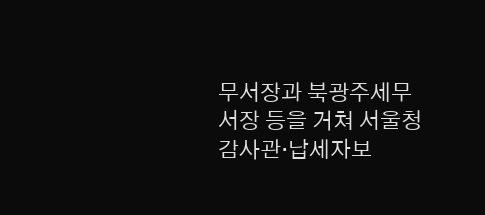무서장과 북광주세무서장 등을 거쳐 서울청 감사관·납세자보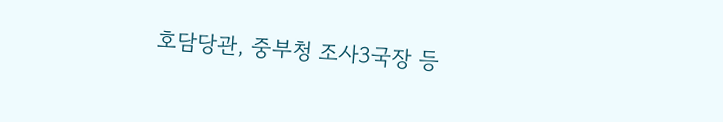호담당관, 중부청 조사3국장 등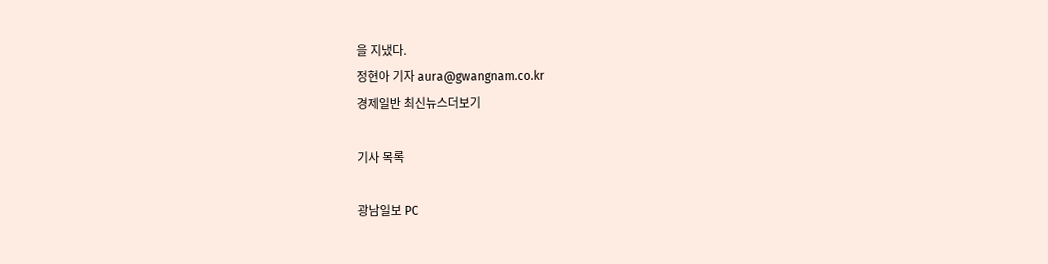을 지냈다.
정현아 기자 aura@gwangnam.co.kr
경제일반 최신뉴스더보기

기사 목록

광남일보 PC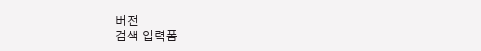버전
검색 입력폼